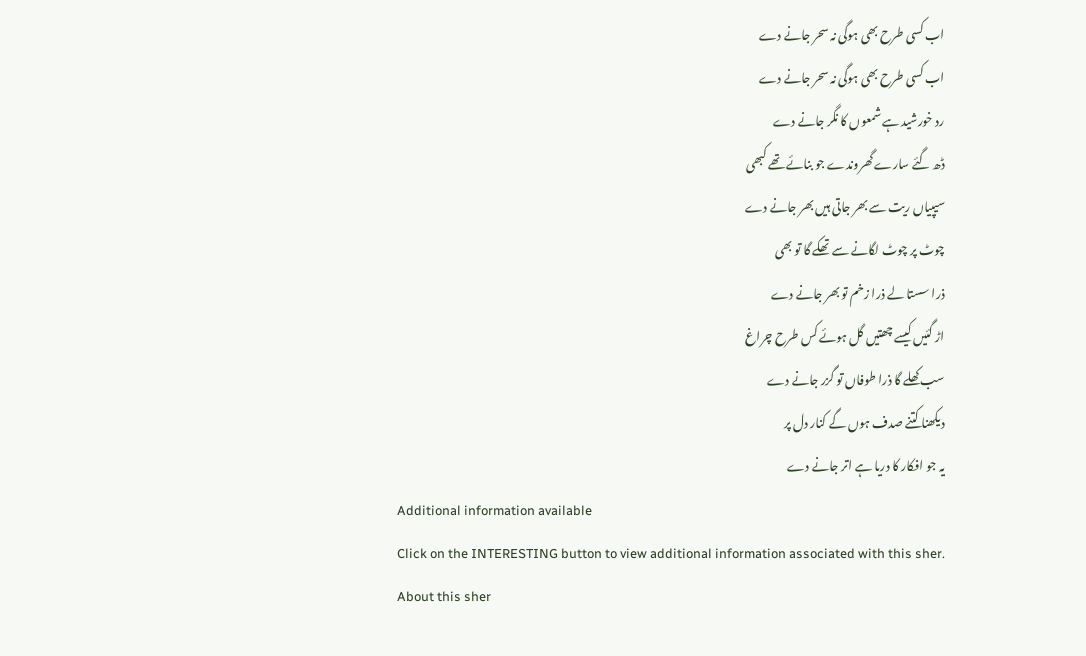اب کسی طرح بھی ہوگی نہ سحر جانے دے
اب کسی طرح بھی ہوگی نہ سحر جانے دے
رد خورشید ہے شمعوں کا نگر جانے دے
ڈھ گئے سارے گھروندے جو بنائے تھے کبھی
سیپیاں ریت سے بھر جاتی ہیں بھر جانے دے
چوٹ پر چوٹ لگانے سے تھکے گا تو بھی
ذرا سستا لے ذرا زخم تو بھر جانے دے
اڑ گئیں کیسے چھتیں گل ہوئے کس طرح چراغ
سب کھلے گا ذرا طوفاں تو گزر جانے دے
دیکھنا کتنے صدف ہوں گے کنار دل پر
یہ جو افکار کا دریا ہے اتر جانے دے
Additional information available
Click on the INTERESTING button to view additional information associated with this sher.
About this sher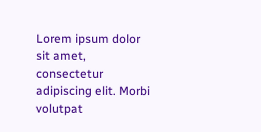Lorem ipsum dolor sit amet, consectetur adipiscing elit. Morbi volutpat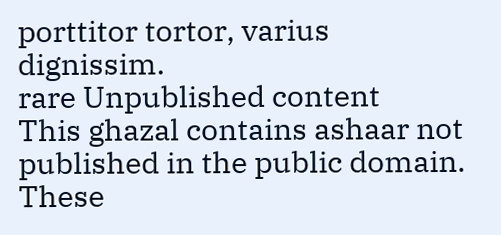porttitor tortor, varius dignissim.
rare Unpublished content
This ghazal contains ashaar not published in the public domain. These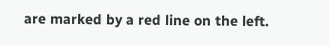are marked by a red line on the left.